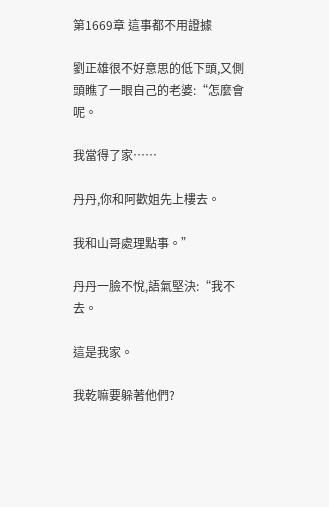第1669章 這事都不用證據

劉正雄很不好意思的低下頭,又側頭瞧了一眼自己的老婆:“怎麼會呢。

我當得了家……

丹丹,你和阿歡姐先上樓去。

我和山哥處理點事。”

丹丹一臉不悅,語氣堅決:“我不去。

這是我家。

我乾嘛要躲著他們?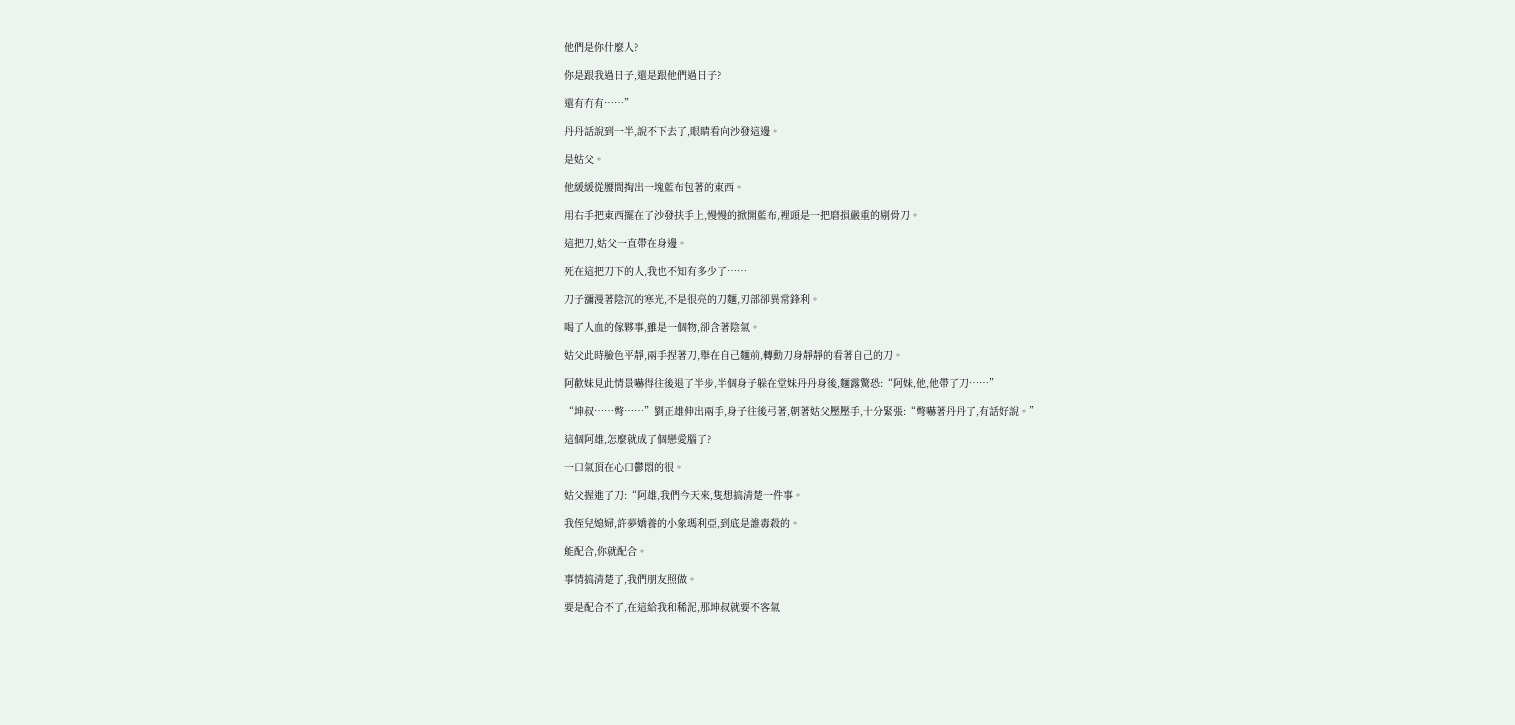他們是你什麼人?

你是跟我過日子,還是跟他們過日子?

還有冇有……”

丹丹話說到一半,說不下去了,眼睛看向沙發這邊。

是姑父。

他緩緩從腰間掏出一塊藍布包著的東西。

用右手把東西擺在了沙發扶手上,慢慢的掀開藍布,裡頭是一把磨損嚴重的剔骨刀。

這把刀,姑父一直帶在身邊。

死在這把刀下的人,我也不知有多少了……

刀子瀰漫著陰沉的寒光,不是很亮的刀麵,刃部卻異常鋒利。

喝了人血的傢夥事,雖是一個物,卻含著陰氣。

姑父此時臉色平靜,兩手捏著刀,舉在自己麵前,轉動刀身靜靜的看著自己的刀。

阿歡妹見此情景嚇得往後退了半步,半個身子躲在堂妹丹丹身後,麵露驚恐:“阿妹,他,他帶了刀……”

“坤叔……彆……”劉正雄伸出兩手,身子往後弓著,朝著姑父壓壓手,十分緊張:“彆嚇著丹丹了,有話好說。”

這個阿雄,怎麼就成了個戀愛腦了?

一口氣頂在心口鬱悶的很。

姑父握進了刀:“阿雄,我們今天來,隻想搞清楚一件事。

我侄兒媳婦,許夢嬌養的小象瑪利亞,到底是誰毒殺的。

能配合,你就配合。

事情搞清楚了,我們朋友照做。

要是配合不了,在這給我和稀泥,那坤叔就要不客氣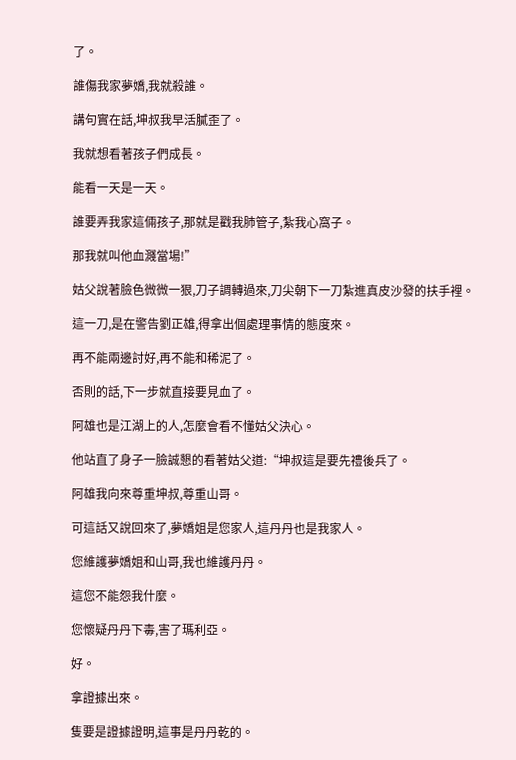了。

誰傷我家夢嬌,我就殺誰。

講句實在話,坤叔我早活膩歪了。

我就想看著孩子們成長。

能看一天是一天。

誰要弄我家這倆孩子,那就是戳我肺管子,紮我心窩子。

那我就叫他血濺當場!”

姑父說著臉色微微一狠,刀子調轉過來,刀尖朝下一刀紮進真皮沙發的扶手裡。

這一刀,是在警告劉正雄,得拿出個處理事情的態度來。

再不能兩邊討好,再不能和稀泥了。

否則的話,下一步就直接要見血了。

阿雄也是江湖上的人,怎麼會看不懂姑父決心。

他站直了身子一臉誠懇的看著姑父道:“坤叔這是要先禮後兵了。

阿雄我向來尊重坤叔,尊重山哥。

可這話又說回來了,夢嬌姐是您家人,這丹丹也是我家人。

您維護夢嬌姐和山哥,我也維護丹丹。

這您不能怨我什麼。

您懷疑丹丹下毒,害了瑪利亞。

好。

拿證據出來。

隻要是證據證明,這事是丹丹乾的。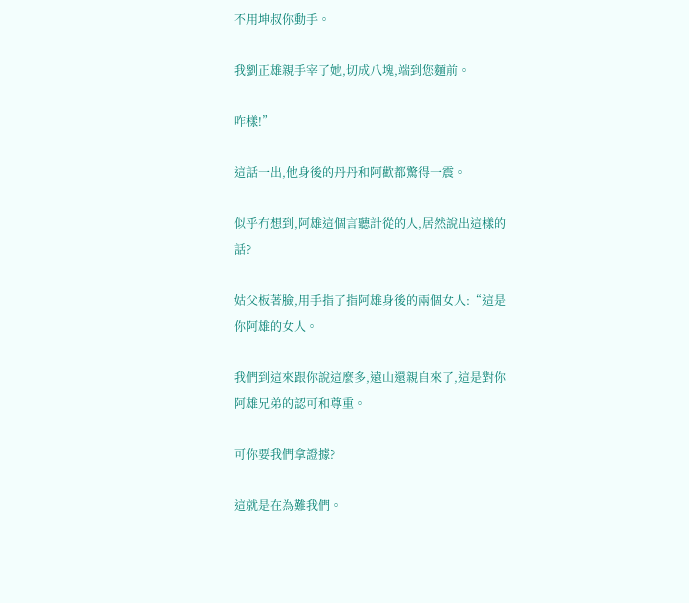不用坤叔你動手。

我劉正雄親手宰了她,切成八塊,端到您麵前。

咋樣!”

這話一出,他身後的丹丹和阿歡都驚得一震。

似乎冇想到,阿雄這個言聽計從的人,居然說出這樣的話?

姑父板著臉,用手指了指阿雄身後的兩個女人:“這是你阿雄的女人。

我們到這來跟你說這麼多,遠山還親自來了,這是對你阿雄兄弟的認可和尊重。

可你要我們拿證據?

這就是在為難我們。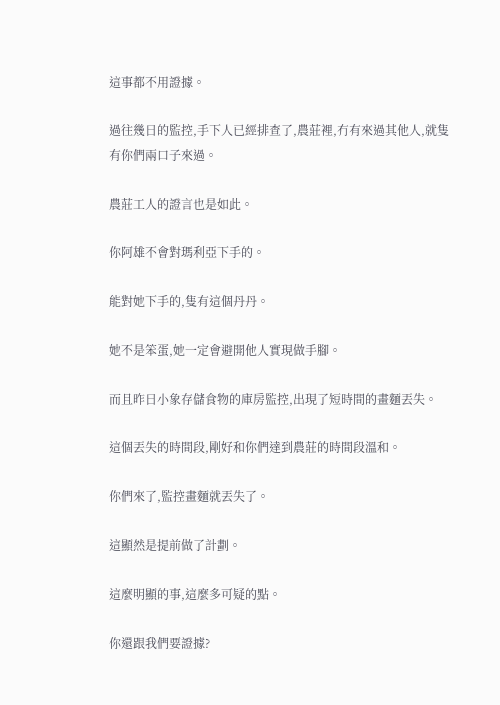這事都不用證據。

過往幾日的監控,手下人已經排查了,農莊裡,冇有來過其他人,就隻有你們兩口子來過。

農莊工人的證言也是如此。

你阿雄不會對瑪利亞下手的。

能對她下手的,隻有這個丹丹。

她不是笨蛋,她一定會避開他人實現做手腳。

而且昨日小象存儲食物的庫房監控,出現了短時間的畫麵丟失。

這個丟失的時間段,剛好和你們達到農莊的時間段溫和。

你們來了,監控畫麵就丟失了。

這顯然是提前做了計劃。

這麼明顯的事,這麼多可疑的點。

你還跟我們要證據?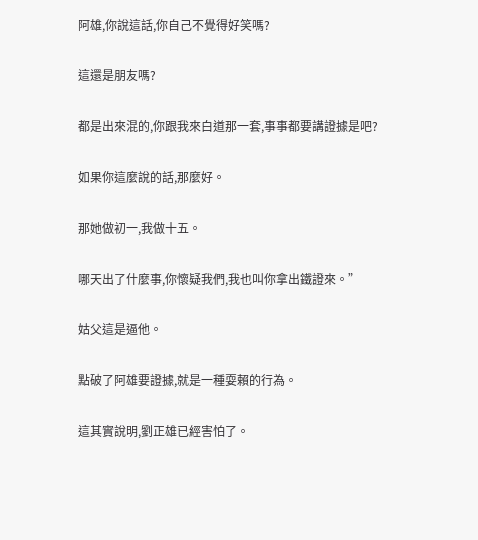阿雄,你說這話,你自己不覺得好笑嗎?

這還是朋友嗎?

都是出來混的,你跟我來白道那一套,事事都要講證據是吧?

如果你這麼說的話,那麼好。

那她做初一,我做十五。

哪天出了什麼事,你懷疑我們,我也叫你拿出鐵證來。”

姑父這是逼他。

點破了阿雄要證據,就是一種耍賴的行為。

這其實說明,劉正雄已經害怕了。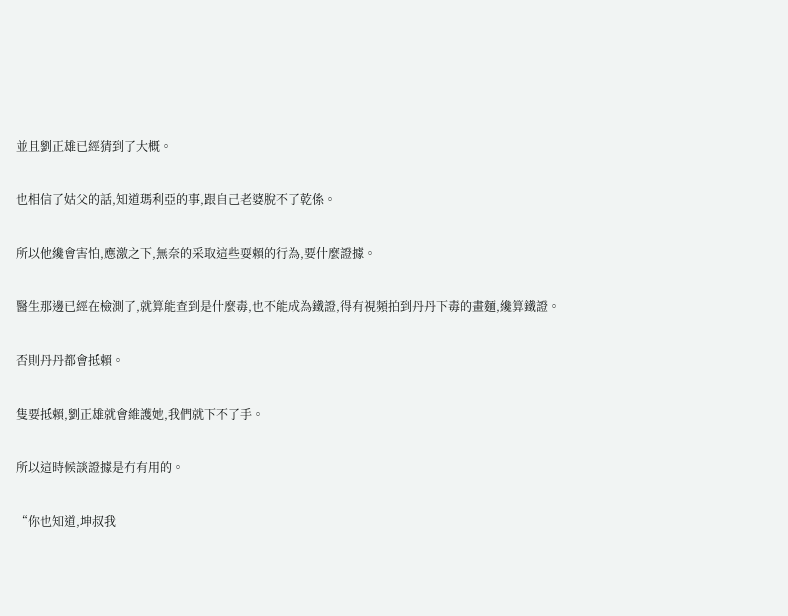並且劉正雄已經猜到了大概。

也相信了姑父的話,知道瑪利亞的事,跟自己老婆脫不了乾係。

所以他纔會害怕,應激之下,無奈的采取這些耍賴的行為,要什麼證據。

醫生那邊已經在檢測了,就算能查到是什麼毒,也不能成為鐵證,得有視頻拍到丹丹下毒的畫麵,纔算鐵證。

否則丹丹都會抵賴。

隻要抵賴,劉正雄就會維護她,我們就下不了手。

所以這時候談證據是冇有用的。

“你也知道,坤叔我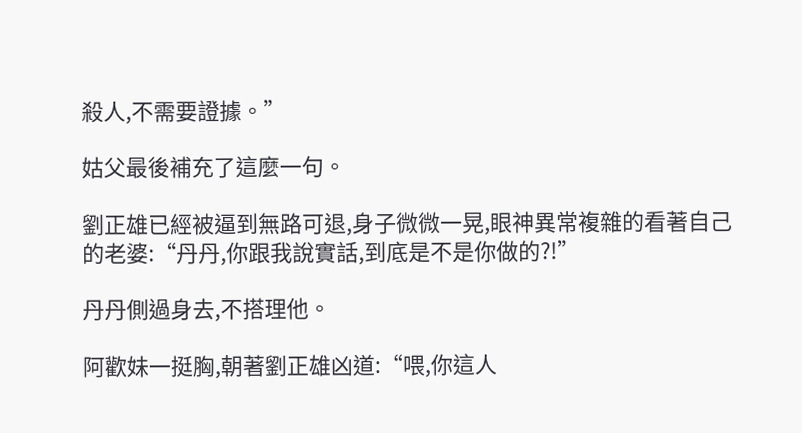殺人,不需要證據。”

姑父最後補充了這麼一句。

劉正雄已經被逼到無路可退,身子微微一晃,眼神異常複雜的看著自己的老婆:“丹丹,你跟我說實話,到底是不是你做的?!”

丹丹側過身去,不搭理他。

阿歡妹一挺胸,朝著劉正雄凶道:“喂,你這人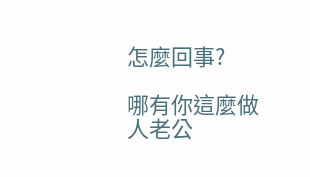怎麼回事?

哪有你這麼做人老公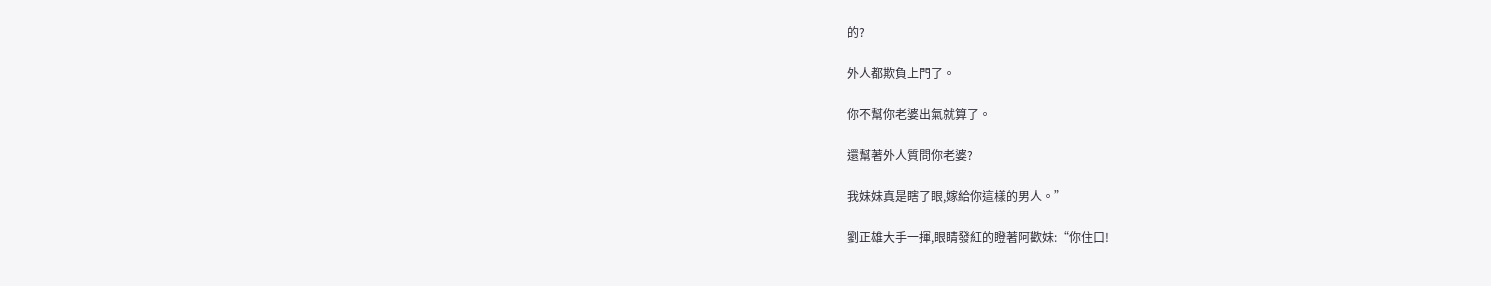的?

外人都欺負上門了。

你不幫你老婆出氣就算了。

還幫著外人質問你老婆?

我妹妹真是瞎了眼,嫁給你這樣的男人。”

劉正雄大手一揮,眼睛發紅的瞪著阿歡妹:“你住口!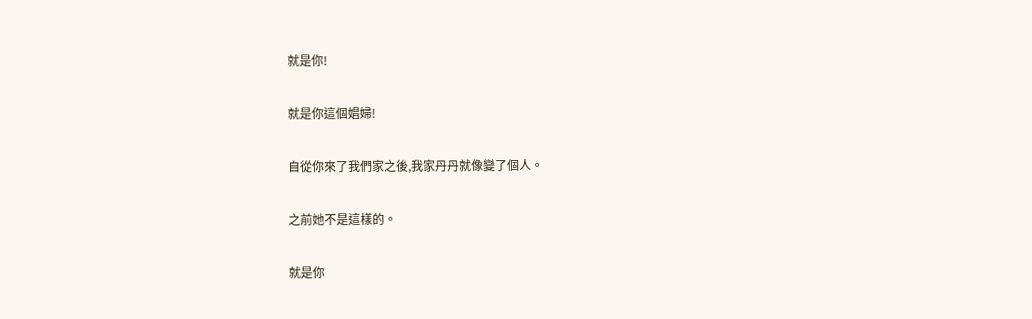就是你!

就是你這個娼婦!

自從你來了我們家之後,我家丹丹就像變了個人。

之前她不是這樣的。

就是你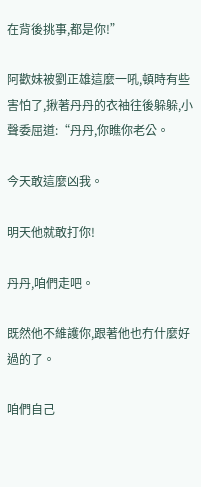在背後挑事,都是你!”

阿歡妹被劉正雄這麼一吼,頓時有些害怕了,揪著丹丹的衣袖往後躲躲,小聲委屈道:“丹丹,你瞧你老公。

今天敢這麼凶我。

明天他就敢打你!

丹丹,咱們走吧。

既然他不維護你,跟著他也冇什麼好過的了。

咱們自己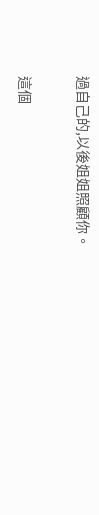過自己的,以後姐姐照顧你。

這個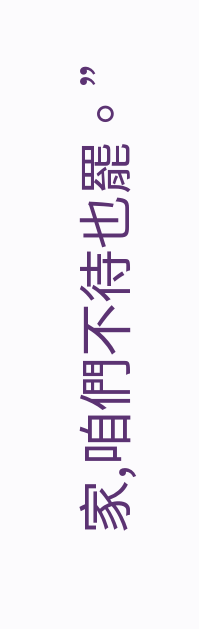家,咱們不待也罷。”